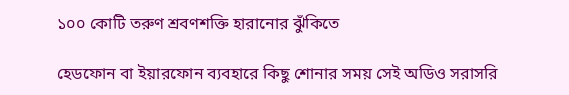১০০ কোটি তরুণ শ্রবণশক্তি হারানোর ঝুঁকিতে

হেডফোন বা ইয়ারফোন ব্যবহারে কিছু শোনার সময় সেই অডিও সরাসরি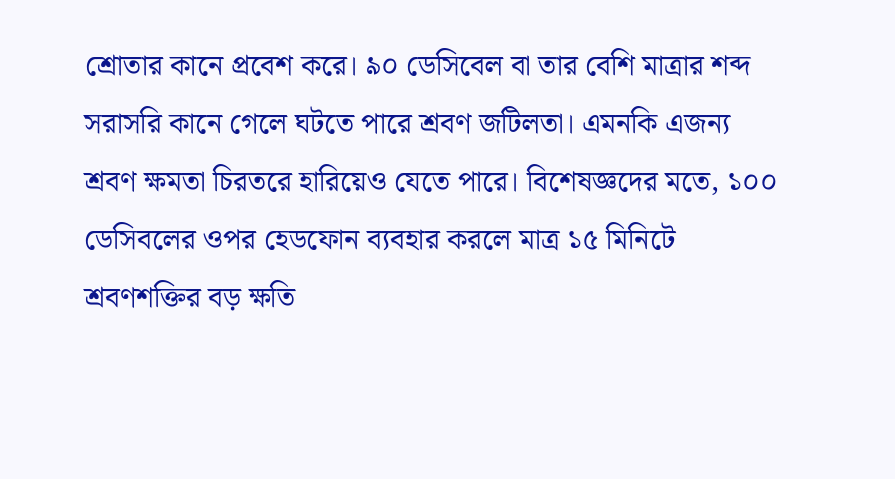শ্রোতার কানে প্রবেশ করে। ৯০ ডেসিবেল বা তার বেশি মাত্রার শব্দ সরাসরি কানে গেলে ঘটতে পারে শ্রবণ জটিলতা। এমনকি এজন্য শ্রবণ ক্ষমতা চিরতরে হারিয়েও যেতে পারে। বিশেষজ্ঞদের মতে, ১০০ ডেসিবলের ওপর হেডফোন ব্যবহার করলে মাত্র ১৫ মিনিটে শ্রবণশক্তির বড় ক্ষতি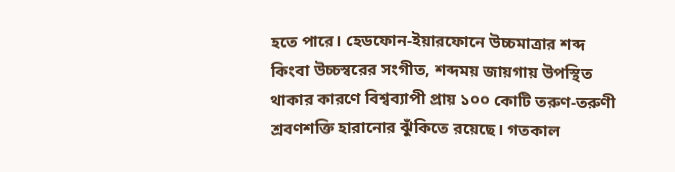হতে পারে। হেডফোন-ইয়ারফোনে উচ্চমাত্রার শব্দ কিংবা উচ্চস্বরের সংগীত, শব্দময় জায়গায় উপস্থিত থাকার কারণে বিশ্বব্যাপী প্রায় ১০০ কোটি তরুণ-তরুণী শ্রবণশক্তি হারানোর ঝুঁকিতে রয়েছে। গতকাল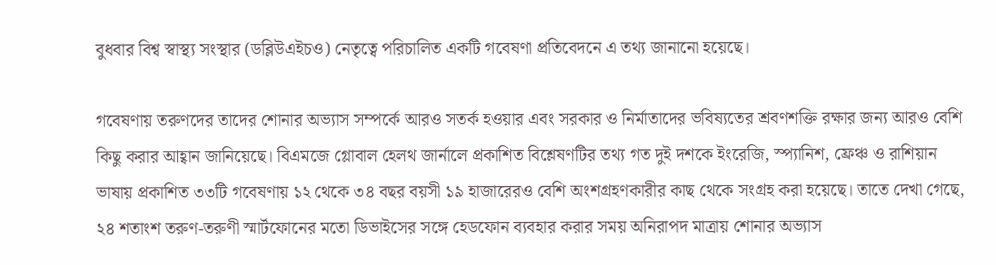বুধবার বিশ্ব স্বাস্থ্য সংস্থার (ডব্লিউএইচও) নেতৃত্বে পরিচালিত একটি গবেষণা প্রতিবেদনে এ তথ্য জানানো হয়েছে।

গবেষণায় তরুণদের তাদের শোনার অভ্যাস সম্পর্কে আরও সতর্ক হওয়ার এবং সরকার ও নির্মাতাদের ভবিষ্যতের শ্রবণশক্তি রক্ষার জন্য আরও বেশি কিছু করার আহ্বান জানিয়েছে। বিএমজে গ্লোবাল হেলথ জার্নালে প্রকাশিত বিশ্লেষণটির তথ্য গত দুই দশকে ইংরেজি, স্প্যানিশ, ফ্রেঞ্চ ও রাশিয়ান ভাষায় প্রকাশিত ৩৩টি গবেষণায় ১২ থেকে ৩৪ বছর বয়সী ১৯ হাজারেরও বেশি অংশগ্রহণকারীর কাছ থেকে সংগ্রহ করা হয়েছে। তাতে দেখা গেছে, ২৪ শতাংশ তরুণ-তরুণী স্মার্টফোনের মতো ডিভাইসের সঙ্গে হেডফোন ব্যবহার করার সময় অনিরাপদ মাত্রায় শোনার অভ্যাস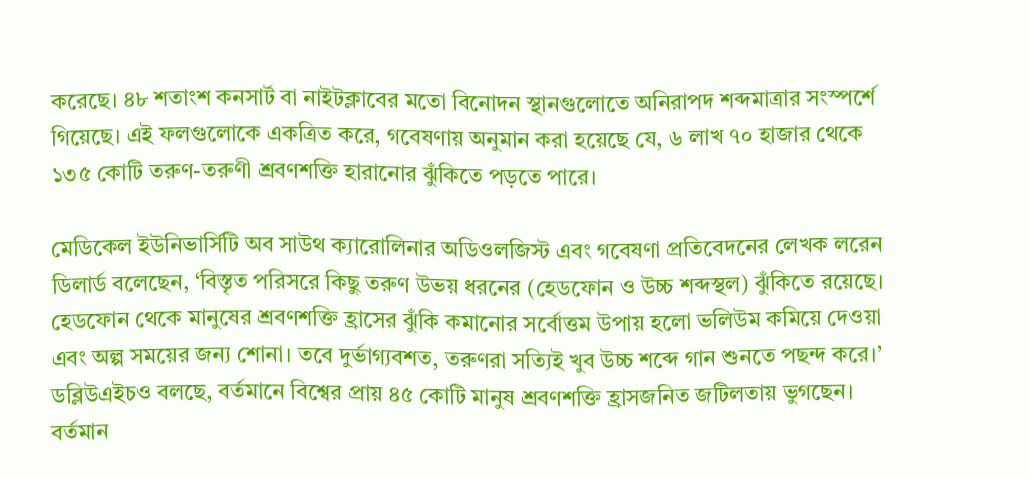করেছে। ৪৮ শতাংশ কনসার্ট বা নাইটক্লাবের মতো বিনোদন স্থানগুলোতে অনিরাপদ শব্দমাত্রার সংস্পর্শে গিয়েছে। এই ফলগুলোকে একত্রিত করে, গবেষণায় অনুমান করা হয়েছে যে, ৬ লাখ ৭০ হাজার থেকে ১৩৫ কোটি তরুণ-তরুণী শ্রবণশক্তি হারানোর ঝুঁকিতে পড়তে পারে।

মেডিকেল ইউনিভার্সিটি অব সাউথ ক্যারোলিনার অডিওলজিস্ট এবং গবেষণা প্রতিবেদনের লেখক লরেন ডিলার্ড বলেছেন, ‘বিস্তৃত পরিসরে কিছু তরুণ উভয় ধরনের (হেডফোন ও উচ্চ শব্দস্থল) ঝুঁকিতে রয়েছে। হেডফোন থেকে মানুষের শ্রবণশক্তি হ্রাসের ঝুঁকি কমানোর সর্বোত্তম উপায় হলো ভলিউম কমিয়ে দেওয়া এবং অল্প সময়ের জন্য শোনা। তবে দুর্ভাগ্যবশত, তরুণরা সত্যিই খুব উচ্চ শব্দে গান শুনতে পছন্দ করে।’  ডব্লিউএইচও বলছে, বর্তমানে বিশ্বের প্রায় ৪৫ কোটি মানুষ শ্রবণশক্তি হ্রাসজনিত জটিলতায় ভুগছেন। বর্তমান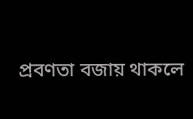প্রবণতা বজায় থাকলে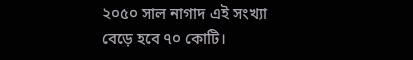২০৫০ সাল নাগাদ এই সংখ্যা বেড়ে হবে ৭০ কোটি।